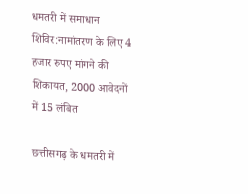धमतरी में समाधान शिविर:नामांतरण के लिए 4 हजार रुपए मांगने की शिकायत, 2000 आवेदनों में 15 लंबित

छत्तीसगढ़ के धमतरी में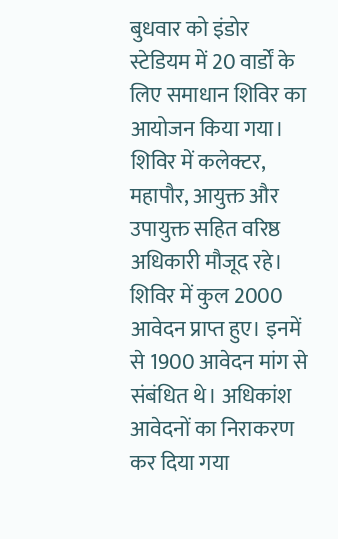बुधवार को इंडोर स्टेडियम में 20 वार्डों के लिए समाधान शिविर का आयोजन किया गया। शिविर में कलेक्टर, महापौर, आयुक्त और उपायुक्त सहित वरिष्ठ अधिकारी मौजूद रहे। शिविर में कुल 2000 आवेदन प्राप्त हुए। इनमें से 1900 आवेदन मांग से संबंधित थे। अधिकांश आवेदनों का निराकरण कर दिया गया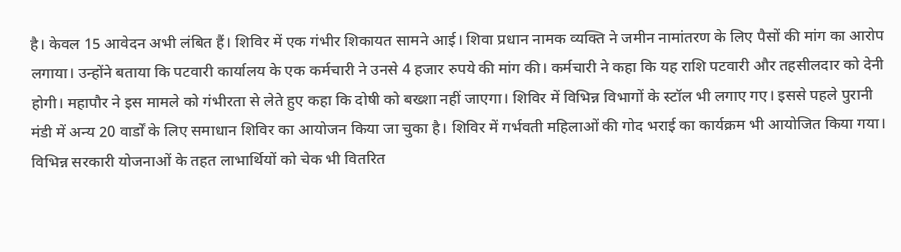है। केवल 15 आवेदन अभी लंबित हैं। शिविर में एक गंभीर शिकायत सामने आई। शिवा प्रधान नामक व्यक्ति ने जमीन नामांतरण के लिए पैसों की मांग का आरोप लगाया। उन्होंने बताया कि पटवारी कार्यालय के एक कर्मचारी ने उनसे 4 हजार रुपये की मांग की। कर्मचारी ने कहा कि यह राशि पटवारी और तहसीलदार को देनी होगी। महापौर ने इस मामले को गंभीरता से लेते हुए कहा कि दोषी को बख्शा नहीं जाएगा। शिविर में विभिन्न विभागों के स्टॉल भी लगाए गए। इससे पहले पुरानी मंडी में अन्य 20 वार्डों के लिए समाधान शिविर का आयोजन किया जा चुका है। शिविर में गर्भवती महिलाओं की गोद भराई का कार्यक्रम भी आयोजित किया गया। विभिन्न सरकारी योजनाओं के तहत लाभार्थियों को चेक भी वितरित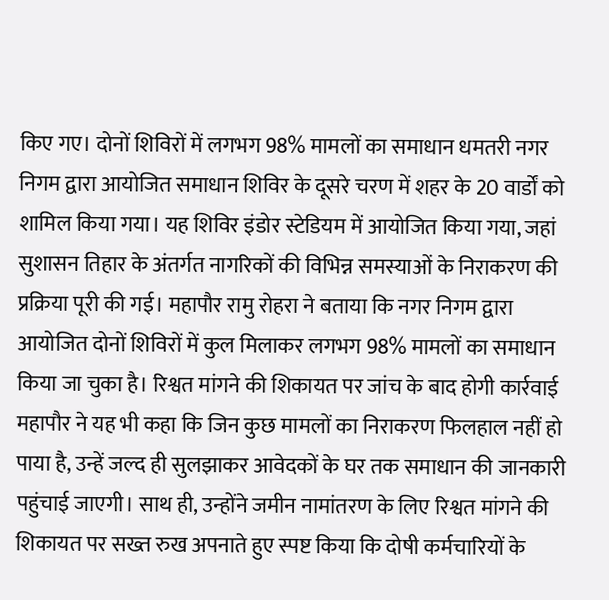किए गए। दोनों शिविरों में लगभग 98% मामलों का समाधान धमतरी नगर निगम द्वारा आयोजित समाधान शिविर के दूसरे चरण में शहर के 20 वार्डों को शामिल किया गया। यह शिविर इंडोर स्टेडियम में आयोजित किया गया, जहां सुशासन तिहार के अंतर्गत नागरिकों की विभिन्न समस्याओं के निराकरण की प्रक्रिया पूरी की गई। महापौर रामु रोहरा ने बताया कि नगर निगम द्वारा आयोजित दोनों शिविरों में कुल मिलाकर लगभग 98% मामलों का समाधान किया जा चुका है। रिश्वत मांगने की शिकायत पर जांच के बाद होगी कार्रवाई महापौर ने यह भी कहा कि जिन कुछ मामलों का निराकरण फिलहाल नहीं हो पाया है, उन्हें जल्द ही सुलझाकर आवेदकों के घर तक समाधान की जानकारी पहुंचाई जाएगी। साथ ही, उन्होंने जमीन नामांतरण के लिए रिश्वत मांगने की शिकायत पर सख्त रुख अपनाते हुए स्पष्ट किया कि दोषी कर्मचारियों के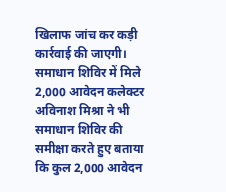खिलाफ जांच कर कड़ी कार्रवाई की जाएगी। समाधान शिविर में मिले 2,000 आवेदन कलेक्टर अविनाश मिश्रा ने भी समाधान शिविर की समीक्षा करते हुए बताया कि कुल 2,000 आवेदन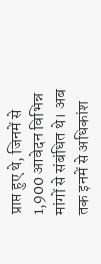प्राप्त हुए थे, जिनमें से 1,900 आवेदन विभिन्न मांगों से संबंधित थे। अब तक इनमें से अधिकांश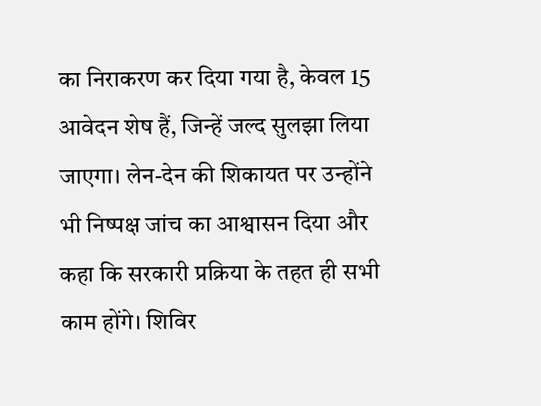का निराकरण कर दिया गया है, केवल 15 आवेदन शेष हैं, जिन्हें जल्द सुलझा लिया जाएगा। लेन-देन की शिकायत पर उन्होंने भी निष्पक्ष जांच का आश्वासन दिया और कहा कि सरकारी प्रक्रिया के तहत ही सभी काम होंगे। शिविर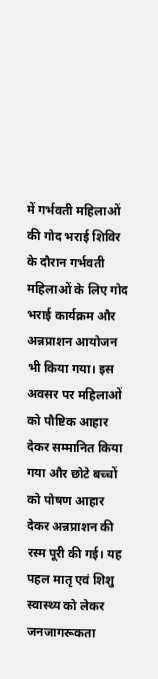में गर्भवती महिलाओं की गोद भराई शिविर के दौरान गर्भवती महिलाओं के लिए गोद भराई कार्यक्रम और अन्नप्राशन आयोजन भी किया गया। इस अवसर पर महिलाओं को पौष्टिक आहार देकर सम्मानित किया गया और छोटे बच्चों को पोषण आहार देकर अन्नप्राशन की रस्म पूरी की गई। यह पहल मातृ एवं शिशु स्वास्थ्य को लेकर जनजागरूकता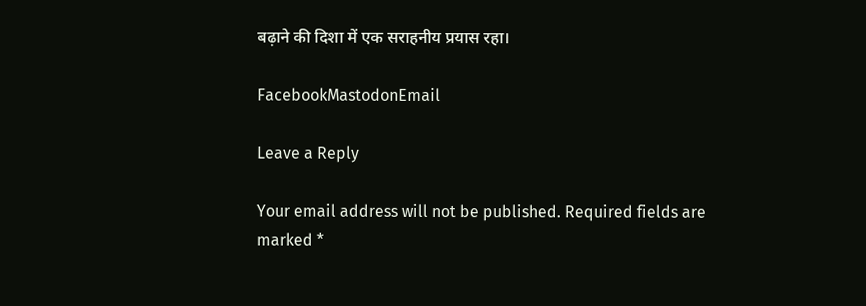बढ़ाने की दिशा में एक सराहनीय प्रयास रहा।

FacebookMastodonEmail

Leave a Reply

Your email address will not be published. Required fields are marked *